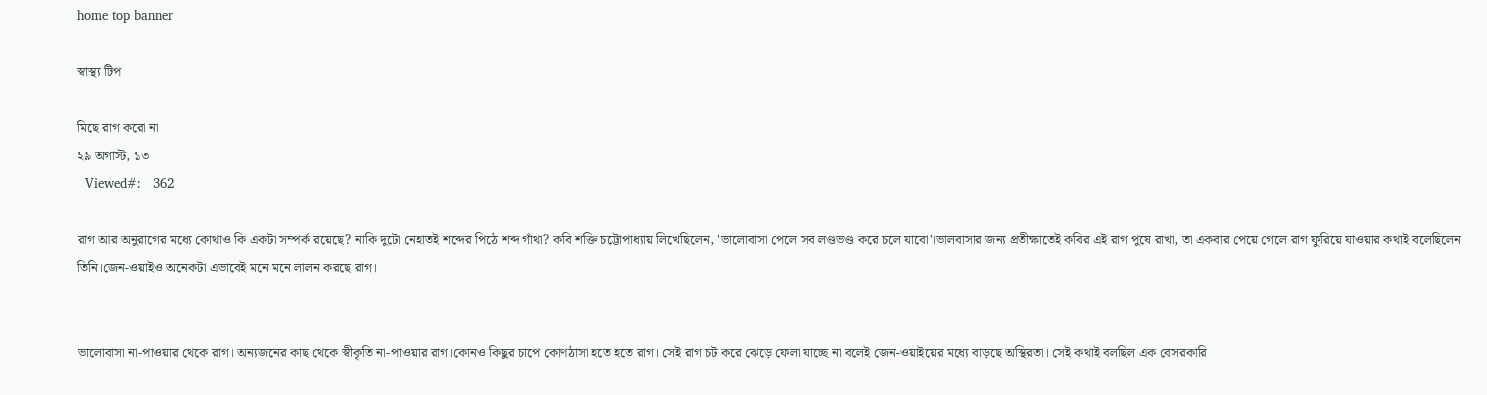home top banner

স্বাস্থ্য টিপ

মিছে রাগ করো না
২৯ অগাস্ট, ১৩
  Viewed#:   362

রাগ আর অনুরাগের মধ্যে কোথাও কি একটা সম্পর্ক রয়েছে? নাকি দুটো নেহাতই শব্দের পিঠে শব্দ গাঁথা? কবি শক্তি চট্টোপাধ্যায় লিখেছিলেন, 'ভালোবাসা পেলে সব লণ্ডভণ্ড করে চলে যাবো'।ভালবাসার জন্য প্রতীক্ষাতেই কবির এই রাগ পুষে রাখা, তা একবার পেয়ে গেলে রাগ ফুরিয়ে যাওয়ার কথাই বলেছিলেন তিনি।জেন-ওয়াইও অনেকটা এভাবেই মনে মনে লালন করছে রাগ।


ভালোবাসা না-পাওয়ার থেকে রাগ। অন্যজনের কাছ থেকে স্বীকৃতি না-পাওয়ার রাগ।কোনও কিছুর চাপে কোণঠাসা হতে হতে রাগ। সেই রাগ চট করে ঝেড়ে ফেলা যাচ্ছে না বলেই জেন-ওয়াইয়ের মধ্যে বাড়ছে অস্থিরতা। সেই কথাই বলছিল এক বেসরকারি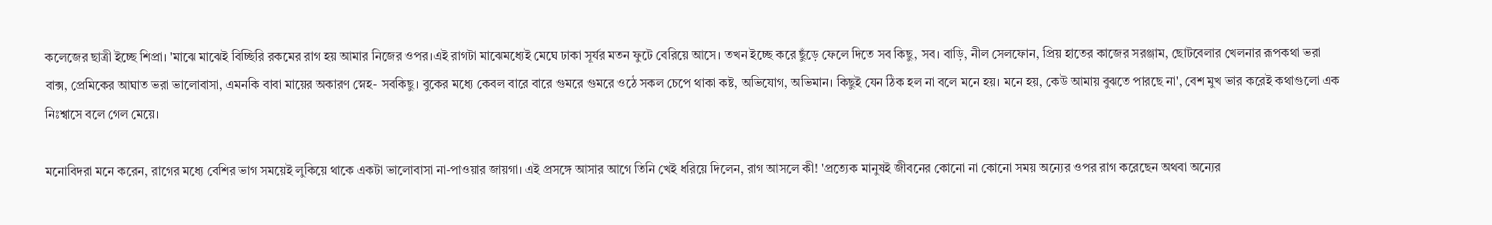কলেজের ছাত্রী ইচ্ছে শিপ্রা। 'মাঝে মাঝেই বিচ্ছিরি রকমের রাগ হয় আমার নিজের ওপর।এই রাগটা মাঝেমধ্যেই মেঘে ঢাকা সূর্যর মতন ফুটে বেরিয়ে আসে। তখন ইচ্ছে করে ছুঁড়ে ফেলে দিতে সব কিছু, সব। বাড়ি, নীল সেলফোন, প্রিয় হাতের কাজের সরঞ্জাম, ছোটবেলার খেলনার রূপকথা ভরা বাক্স, প্রেমিকের আঘাত ভরা ভালোবাসা, এমনকি বাবা মায়ের অকারণ স্নেহ- সবকিছু। বুকের মধ্যে কেবল বারে বারে গুমরে গুমরে ওঠে সকল চেপে থাকা কষ্ট, অভিযোগ, অভিমান। কিছুই যেন ঠিক হল না বলে মনে হয়। মনে হয়, কেউ আমায় বুঝতে পারছে না', বেশ মুখ ভার করেই কথাগুলো এক নিঃশ্বাসে বলে গেল মেয়ে।

মনোবিদরা মনে করেন, রাগের মধ্যে বেশির ভাগ সময়েই লুকিয়ে থাকে একটা ভালোবাসা না-পাওয়ার জায়গা। এই প্রসঙ্গে আসার আগে তিনি খেই ধরিয়ে দিলেন, রাগ আসলে কী! 'প্রত্যেক মানুষই জীবনের কোনো না কোনো সময় অন্যের ওপর রাগ করেছেন অথবা অন্যের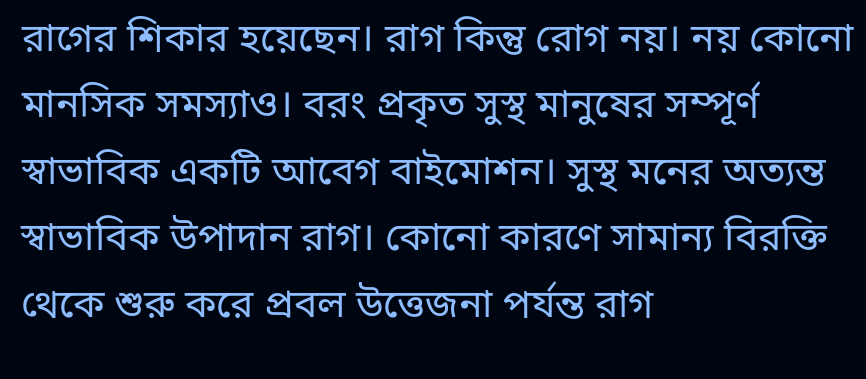রাগের শিকার হয়েছেন। রাগ কিন্তু রোগ নয়। নয় কোনো মানসিক সমস্যাও। বরং প্রকৃত সুস্থ মানুষের সম্পূর্ণ স্বাভাবিক একটি আবেগ বাইমোশন। সুস্থ মনের অত্যন্ত স্বাভাবিক উপাদান রাগ। কোনো কারণে সামান্য বিরক্তি থেকে শুরু করে প্রবল উত্তেজনা পর্যন্ত রাগ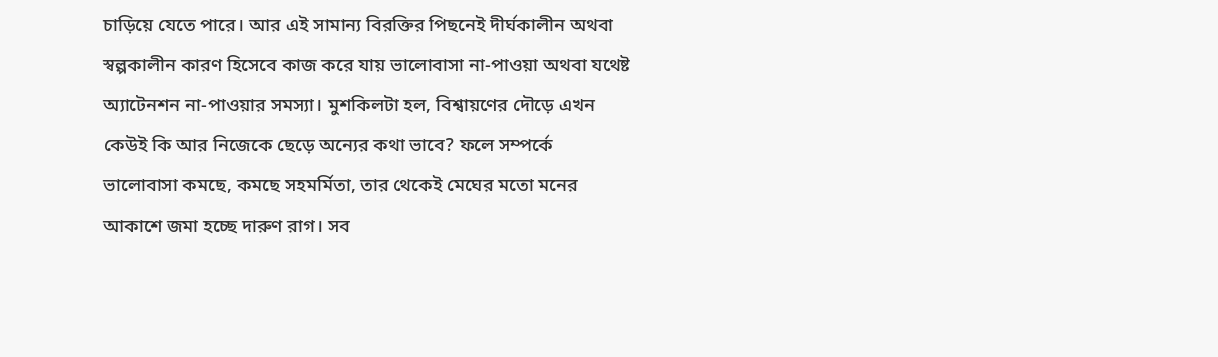চাড়িয়ে যেতে পারে। আর এই সামান্য বিরক্তির পিছনেই দীর্ঘকালীন অথবা স্বল্পকালীন কারণ হিসেবে কাজ করে যায় ভালোবাসা না-পাওয়া অথবা যথেষ্ট অ্যাটেনশন না-পাওয়ার সমস্যা। মুশকিলটা হল, বিশ্বায়ণের দৌড়ে এখন কেউই কি আর নিজেকে ছেড়ে অন্যের কথা ভাবে? ফলে সম্পর্কে ভালোবাসা কমছে, কমছে সহমর্মিতা, তার থেকেই মেঘের মতো মনের আকাশে জমা হচ্ছে দারুণ রাগ। সব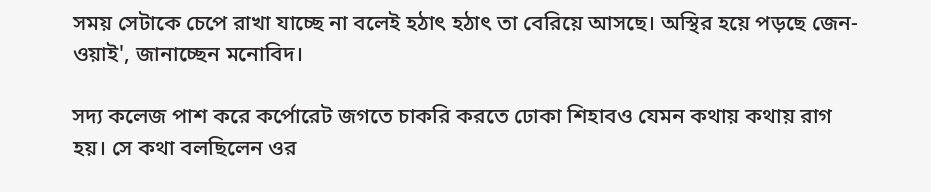সময় সেটাকে চেপে রাখা যাচ্ছে না বলেই হঠাৎ হঠাৎ তা বেরিয়ে আসছে। অস্থির হয়ে পড়ছে জেন-ওয়াই', জানাচ্ছেন মনোবিদ।

সদ্য কলেজ পাশ করে কর্পোরেট জগতে চাকরি করতে ঢোকা শিহাবও যেমন কথায় কথায় রাগ হয়। সে কথা বলছিলেন ওর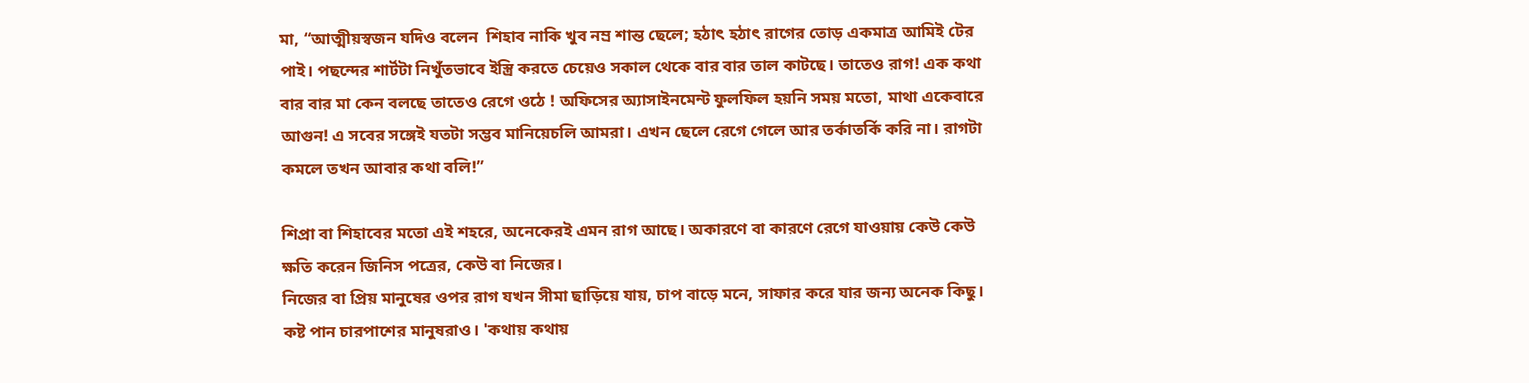মা, “আত্মীয়স্বজন যদিও বলেন  শিহাব নাকি খুব নম্র শান্ত ছেলে; হঠাৎ হঠাৎ রাগের তোড় একমাত্র আমিই টের পাই। পছন্দের শার্টটা নিখুঁতভাবে ইস্ত্রি করতে চেয়েও সকাল থেকে বার বার তাল কাটছে। তাতেও রাগ! এক কথা বার বার মা কেন বলছে তাতেও রেগে ওঠে ! অফিসের অ্যাসাইনমেন্ট ফুলফিল হয়নি সময় মতো, মাথা একেবারে আগুন! এ সবের সঙ্গেই যতটা সম্ভব মানিয়েচলি আমরা। এখন ছেলে রেগে গেলে আর তর্কাতর্কি করি না। রাগটা কমলে তখন আবার কথা বলি!”

শিপ্রা বা শিহাবের মতো এই শহরে, অনেকেরই এমন রাগ আছে। অকারণে বা কারণে রেগে যাওয়ায় কেউ কেউ ক্ষতি করেন জিনিস পত্রের, কেউ বা নিজের।
নিজের বা প্রিয় মানুষের ওপর রাগ যখন সীমা ছাড়িয়ে যায়, চাপ বাড়ে মনে, সাফার করে যার জন্য অনেক কিছু। কষ্ট পান চারপাশের মানুষরাও। 'কথায় কথায়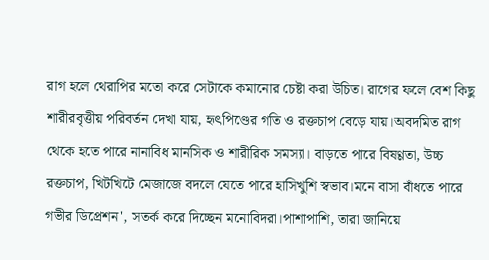রাগ হলে থেরাপির মতো করে সেটাকে কমানোর চেষ্টা করা উচিত। রাগের ফলে বেশ কিছু শারীরবৃত্তীয় পরিবর্তন দেখা যায়, হৃৎপিণ্ডের গতি ও রক্তচাপ বেড়ে যায়।অবদমিত রাগ থেকে হতে পারে নানাবিধ মানসিক ও শারীরিক সমস্যা। বাড়তে পারে বিষণ্ণতা, উচ্চ রক্তচাপ, খিটখিটে মেজাজে বদলে যেতে পারে হাসিখুশি স্বভাব।মনে বাসা বাঁধতে পারে গভীর ডিপ্রেশন', সতর্ক করে দিচ্ছেন মনোবিদরা।পাশাপাশি, তারা জানিয়ে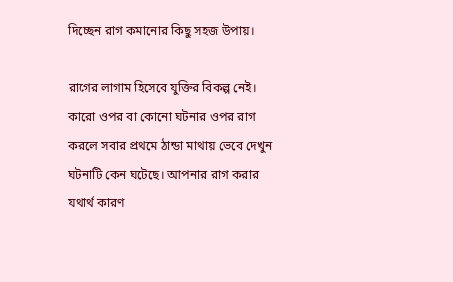দিচ্ছেন রাগ কমানোর কিছু সহজ উপায়।

রাগের লাগাম হিসেবে যুক্তির বিকল্প নেই। কারো ওপর বা কোনো ঘটনার ওপর রাগ করলে সবার প্রথমে ঠান্ডা মাথায় ভেবে দেখুন ঘটনাটি কেন ঘটেছে। আপনার রাগ করার যথার্থ কারণ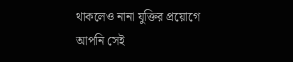থাকলেও নানা যুক্তির প্রয়োগে আপনি সেই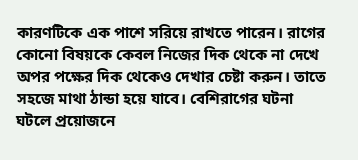কারণটিকে এক পাশে সরিয়ে রাখতে পারেন। রাগের কোনো বিষয়কে কেবল নিজের দিক থেকে না দেখে অপর পক্ষের দিক থেকেও দেখার চেষ্টা করুন। তাতে সহজে মাথা ঠান্ডা হয়ে যাবে। বেশিরাগের ঘটনা ঘটলে প্রয়োজনে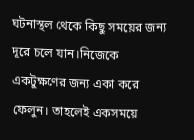ঘটনাস্থল থেকে কিছু সময়ের জন্য দূরে চলে যান।নিজেকে একটুক্ষণের জন্য একা করে ফেলুন। তাহলেই একসময়ে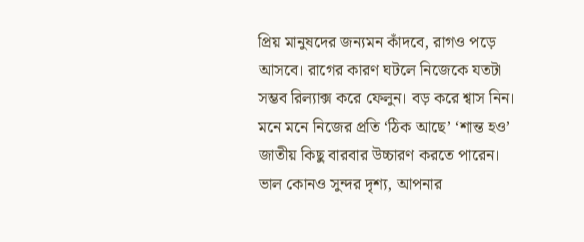প্রিয় মানুষদের জন্যমন কাঁদবে, রাগও পড়ে আসবে। রাগের কারণ ঘটলে নিজেকে যতটা সম্ভব রিল্যাক্স করে ফেলুন। বড় করে শ্বাস নিন। মনে মনে নিজের প্রতি ‘ঠিক আছে’ ‘শান্ত হও’ জাতীয় কিছু বারবার উচ্চারণ করতে পারেন। ভাল কোনও সুন্দর দৃশ্য, আপনার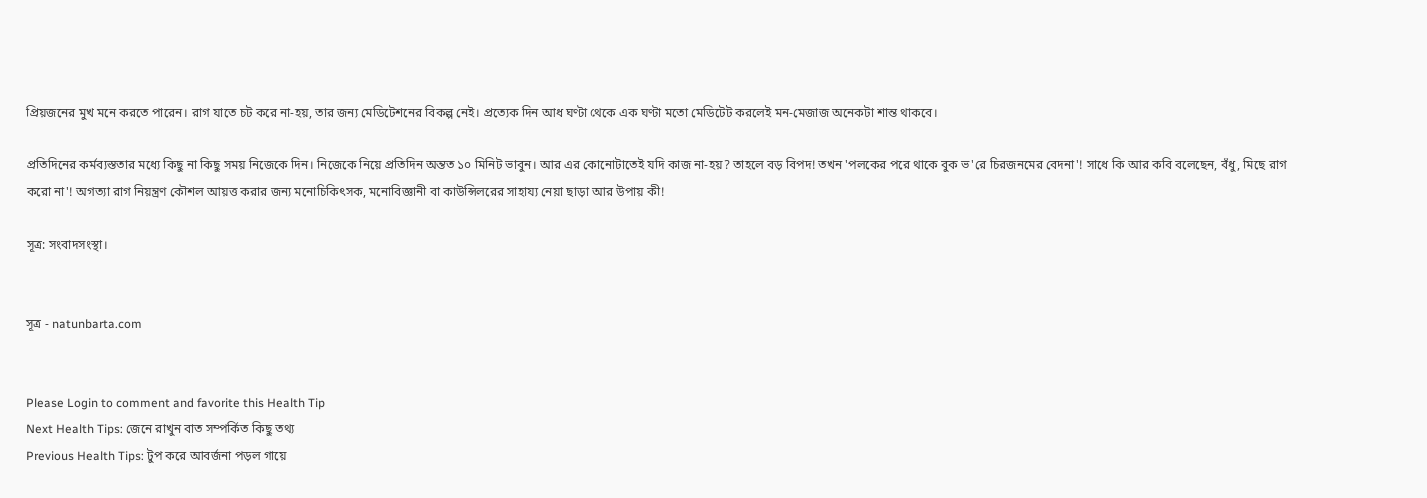প্রিয়জনের মুখ মনে করতে পারেন। রাগ যাতে চট করে না-হয়, তার জন্য মেডিটেশনের বিকল্প নেই। প্রত্যেক দিন আধ ঘণ্টা থেকে এক ঘণ্টা মতো মেডিটেট করলেই মন-মেজাজ অনেকটা শান্ত থাকবে।

প্রতিদিনের কর্মব্যস্ততার মধ্যে কিছু না কিছু সময় নিজেকে দিন। নিজেকে নিয়ে প্রতিদিন অন্তত ১০ মিনিট ভাবুন। আর এর কোনোটাতেই যদি কাজ না-হয়? তাহলে বড় বিপদ! তখন 'পলকের পরে থাকে বুক ভ'রে চিরজনমের বেদনা'! সাধে কি আর কবি বলেছেন, বঁধু, মিছে রাগ করো না'! অগত্যা রাগ নিয়ন্ত্রণ কৌশল আয়ত্ত করার জন্য মনোচিকিৎসক, মনোবিজ্ঞানী বা কাউন্সিলরের সাহায্য নেয়া ছাড়া আর উপায় কী!

সূত্র: সংবাদসংস্থা।


সূত্র - natunbarta.com


Please Login to comment and favorite this Health Tip
Next Health Tips: জেনে রাখুন বাত সম্পর্কিত কিছু তথ্য
Previous Health Tips: টুপ করে আবর্জনা পড়ল গায়ে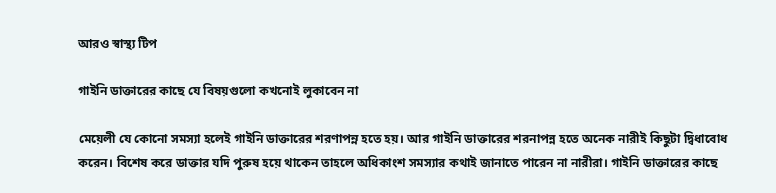আরও স্বাস্থ্য টিপ

গাইনি ডাক্তারের কাছে যে বিষয়গুলো কখনোই লুকাবেন না

মেয়েলী যে কোনো সমস্যা হলেই গাইনি ডাক্তারের শরণাপন্ন হতে হয়। আর গাইনি ডাক্তারের শরনাপন্ন হতে অনেক নারীই কিছুটা দ্বিধাবোধ করেন। বিশেষ করে ডাক্তার যদি পুরুষ হয়ে থাকেন তাহলে অধিকাংশ সমস্যার কথাই জানাতে পারেন না নারীরা। গাইনি ডাক্তারের কাছে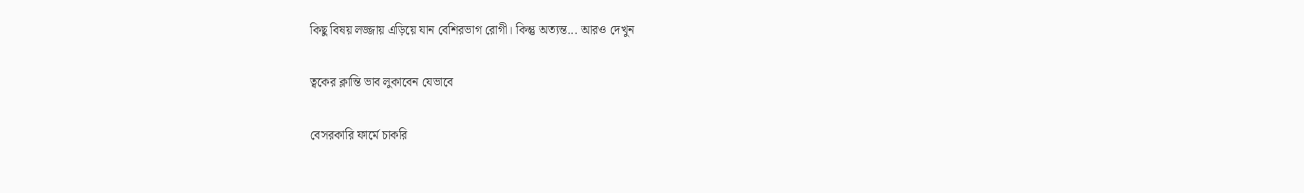কিছু বিষয় লজ্জায় এড়িয়ে যান বেশিরভাগ রোগী। কিন্তু অত্যন্ত... আরও দেখুন

ত্বকের ক্লান্তি ভাব লুকাবেন যেভাবে

বেসরকারি ফার্মে চাকরি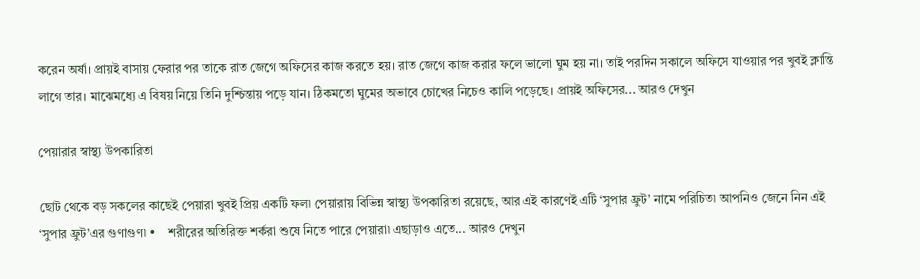করেন অর্ষা। প্রায়ই বাসায় ফেরার পর তাকে রাত জেগে অফিসের কাজ করতে হয়। রাত জেগে কাজ করার ফলে ভালো ঘুম হয় না। তাই পরদিন সকালে অফিসে যাওয়ার পর খুবই ক্লান্তি লাগে তার। মাঝেমধ্যে এ বিষয় নিয়ে তিনি দুশ্চিন্তায় পড়ে যান। ঠিকমতো ঘুমের অভাবে চোখের নিচেও কালি পড়েছে। প্রায়ই অফিসের... আরও দেখুন

পেয়ারার স্বাস্থ্য উপকারিতা

ছোট থেকে বড় সকলের কাছেই পেয়ারা খুবই প্রিয় একটি ফল৷ পেয়ারায় বিভিন্ন স্বাস্থ্য উপকারিতা রয়েছে, আর এই কারণেই এটি ‘সুপার ফ্রুট’ নামে পরিচিত৷ আপনিও জেনে নিন এই ‘সুপার ফ্রুট’এর গুণাগুণ৷ •    শরীরের অতিরিক্ত শর্করা শুষে নিতে পারে পেয়ারা৷ এছাড়াও এতে... আরও দেখুন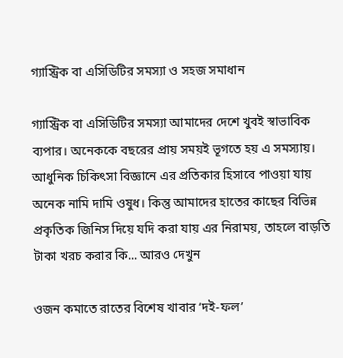গ্যাস্ট্রিক বা এসিডিটির সমস্যা ও সহজ সমাধান

গ্যাস্ট্রিক বা এসিডিটির সমস্যা আমাদের দেশে খুবই স্বাভাবিক ব্যপার। অনেককে বছরের প্রায় সময়ই ভূগতে হয় এ সমস্যায়। আধুনিক চিকিৎসা বিজ্ঞানে এর প্রতিকার হিসাবে পাওয়া যায় অনেক নামি দামি ওষুধ। কিন্তু আমাদের হাতের কাছের বিভিন্ন প্রকৃতিক জিনিস দিয়ে যদি করা যায় এর নিরাময়, তাহলে বাড়তি টাকা খরচ করার কি... আরও দেখুন

ওজন কমাতে রাতের বিশেষ খাবার ‘দই-ফল’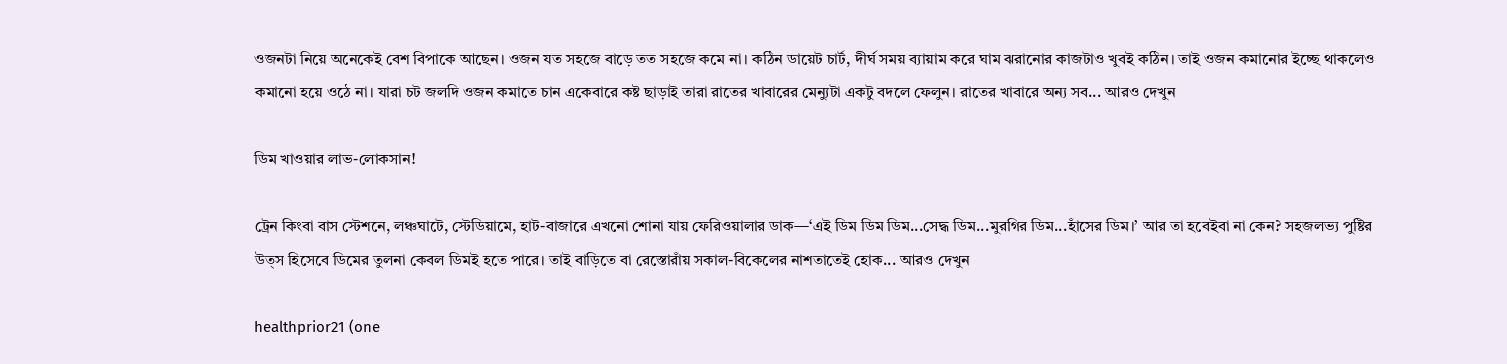ওজনটা নিয়ে অনেকেই বেশ বিপাকে আছেন। ওজন যত সহজে বাড়ে তত সহজে কমে না। কঠিন ডায়েট চার্ট, দীর্ঘ সময় ব্যায়াম করে ঘাম ঝরানোর কাজটাও খুবই কঠিন। তাই ওজন কমানোর ইচ্ছে থাকলেও কমানো হয়ে ওঠে না। যারা চট জলদি ওজন কমাতে চান একেবারে কষ্ট ছাড়াই তারা রাতের খাবারের মেন্যুটা একটু বদলে ফেলুন। রাতের খাবারে অন্য সব... আরও দেখুন

ডিম খাওয়ার লাভ-লোকসান!

ট্রেন কিংবা বাস স্টেশনে, লঞ্চঘাটে, স্টেডিয়ামে, হাট-বাজারে এখনো শোনা যায় ফেরিওয়ালার ডাক—‘এই ডিম ডিম ডিম...সেদ্ধ ডিম...মুরগির ডিম...হাঁসের ডিম।’ আর তা হবেইবা না কেন? সহজলভ্য পুষ্টির উত্স হিসেবে ডিমের তুলনা কেবল ডিমই হতে পারে। তাই বাড়িতে বা রেস্তোরাঁয় সকাল-বিকেলের নাশতাতেই হোক... আরও দেখুন

healthprior21 (one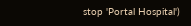stop 'Portal Hospital')